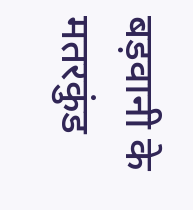बड़वानी के मतरकुंड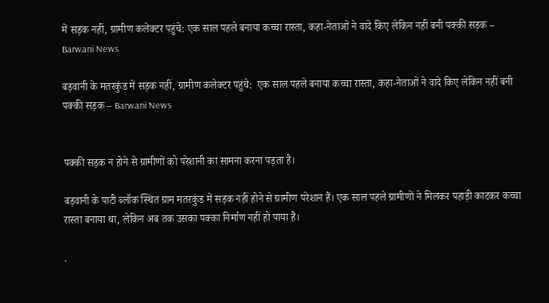में सड़क नहीं, ग्रामीण कलेक्टर पहुंचे: एक साल पहले बनाया कच्चा रास्ता, कहा-नेताओं ने वादे किए लेकिन नहीं बनी पक्की सड़क – Barwani News

बड़वानी के मतरकुंड में सड़क नहीं, ग्रामीण कलेक्टर पहुंचे:  एक साल पहले बनाया कच्चा रास्ता, कहा-नेताओं ने वादे किए लेकिन नहीं बनी पक्की सड़क – Barwani News


पक्की सड़क न होने से ग्रामीणों को परेशानी का सामना करना पड़ता है।

बड़वानी के पाटी ब्लॉक स्थित ग्राम मतरकुंड में सड़क नहीं होने से ग्रामीण परेशान हैं। एक साल पहले ग्रामीणों ने मिलकर पहाड़ी काटकर कच्चा रास्ता बनाया था, लेकिन अब तक उसका पक्का निर्माण नहीं हो पाया है।

.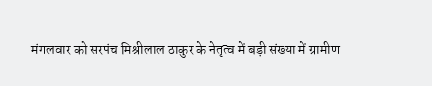मंगलवार को सरपंच मिश्रीलाल ठाकुर के नेतृत्व में बड़ी संख्या में ग्रामीण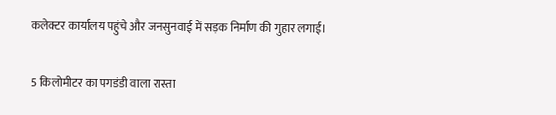कलेक्टर कार्यालय पहुंचे और जनसुनवाई में सड़क निर्माण की गुहार लगाई।

5 किलोमीटर का पगडंडी वाला रास्ता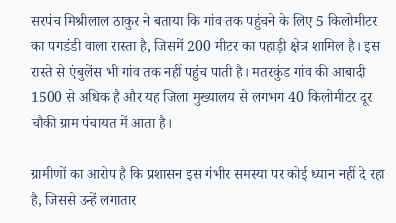सरपंच मिश्रीलाल ठाकुर ने बताया कि गांव तक पहुंचने के लिए 5 किलोमीटर का पगडंडी वाला रास्ता है, जिसमें 200 मीटर का पहाड़ी क्षेत्र शामिल है। इस रास्ते से एंबुलेंस भी गांव तक नहीं पहुंच पाती है। मतरकुंड गांव की आबादी 1500 से अधिक है और यह जिला मुख्यालय से लगभग 40 किलोमीटर दूर चौकी ग्राम पंचायत में आता है।

ग्रामीणों का आरोप है कि प्रशासन इस गंभीर समस्या पर कोई ध्यान नहीं दे रहा है, जिससे उन्हें लगातार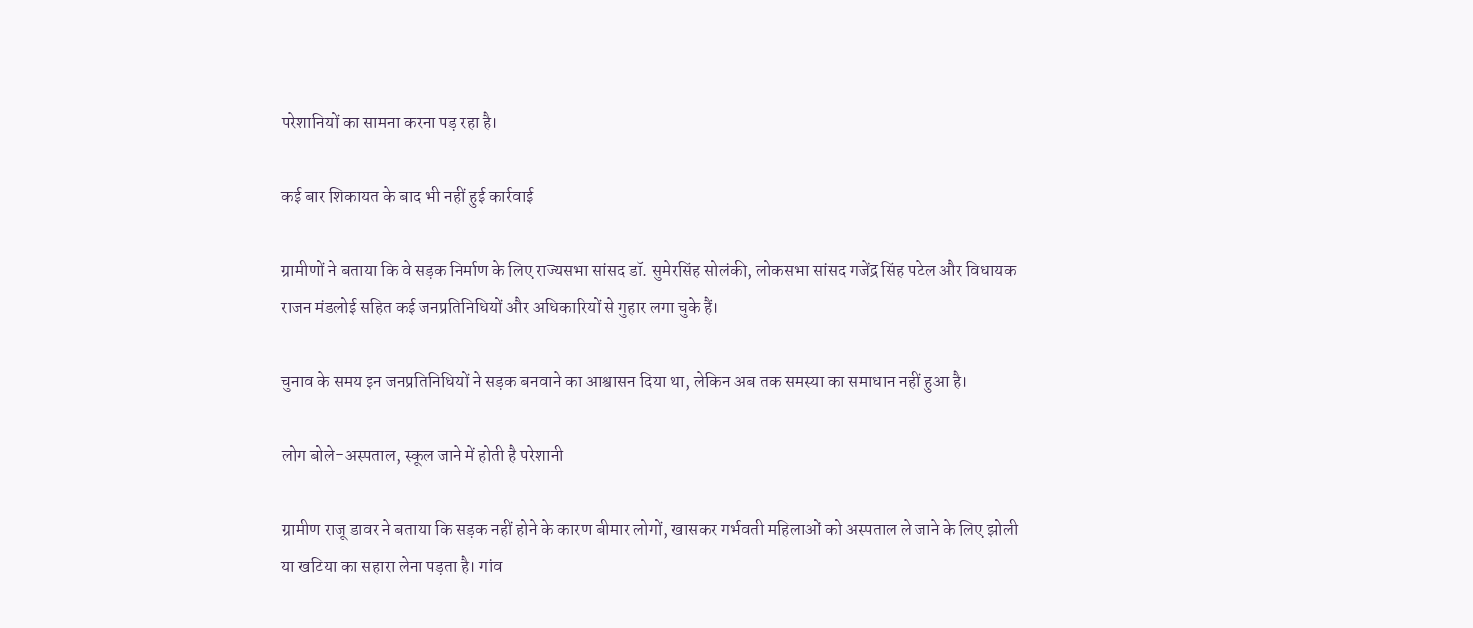परेशानियों का सामना करना पड़ रहा है।

कई बार शिकायत के बाद भी नहीं हुई कार्रवाई

ग्रामीणों ने बताया कि वे सड़क निर्माण के लिए राज्यसभा सांसद डॉ. सुमेरसिंह सोलंकी, लोकसभा सांसद गजेंद्र सिंह पटेल और विधायक राजन मंडलोई सहित कई जनप्रतिनिधियों और अधिकारियों से गुहार लगा चुके हैं।

चुनाव के समय इन जनप्रतिनिधियों ने सड़क बनवाने का आश्वासन दिया था, लेकिन अब तक समस्या का समाधान नहीं हुआ है।

लोग बोले-अस्पताल, स्कूल जाने में होती है परेशानी

ग्रामीण राजू डावर ने बताया कि सड़क नहीं होने के कारण बीमार लोगों, खासकर गर्भवती महिलाओं को अस्पताल ले जाने के लिए झोली या खटिया का सहारा लेना पड़ता है। गांव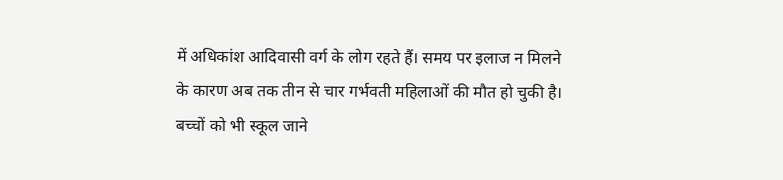में अधिकांश आदिवासी वर्ग के लोग रहते हैं। समय पर इलाज न मिलने के कारण अब तक तीन से चार गर्भवती महिलाओं की मौत हो चुकी है। बच्चों को भी स्कूल जाने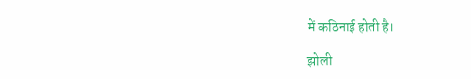में कठिनाई होती है।

झोली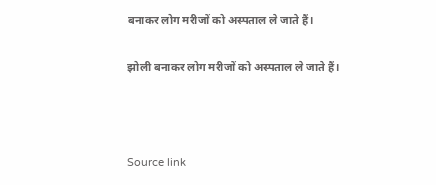बनाकर लोग मरीजों को अस्पताल ले जाते हैं।

झोली बनाकर लोग मरीजों को अस्पताल ले जाते हैं।



Source link